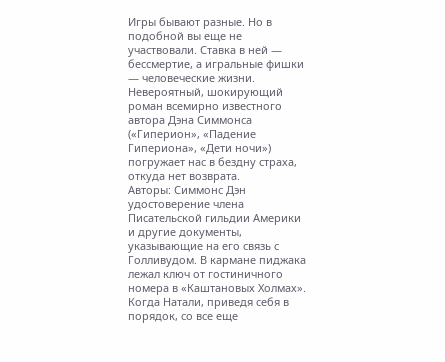Игры бывают разные. Но в подобной вы еще не участвовали. Ставка в ней — бессмертие, а игральные фишки — человеческие жизни. Невероятный, шокирующий роман всемирно известного автора Дэна Симмонса («Гиперион», «Падение Гипериона», «Дети ночи») погружает нас в бездну страха, откуда нет возврата.
Авторы: Симмонс Дэн
удостоверение члена Писательской гильдии Америки и другие документы, указывающие на его связь с Голливудом. В кармане пиджака лежал ключ от гостиничного номера в «Каштановых Холмах». Когда Натали, приведя себя в порядок, со все еще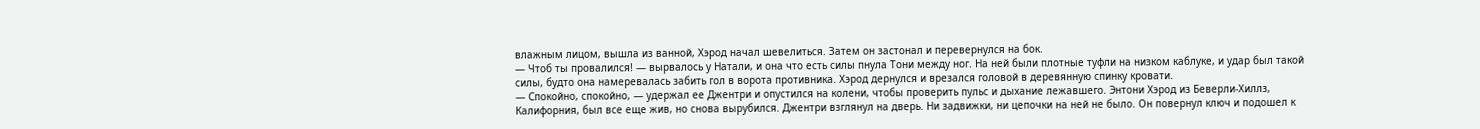влажным лицом, вышла из ванной, Хэрод начал шевелиться. Затем он застонал и перевернулся на бок.
— Чтоб ты провалился! — вырвалось у Натали, и она что есть силы пнула Тони между ног. На ней были плотные туфли на низком каблуке, и удар был такой силы, будто она намеревалась забить гол в ворота противника. Хэрод дернулся и врезался головой в деревянную спинку кровати.
— Спокойно, спокойно, — удержал ее Джентри и опустился на колени, чтобы проверить пульс и дыхание лежавшего. Энтони Хэрод из Беверли-Хиллз, Калифорния, был все еще жив, но снова вырубился. Джентри взглянул на дверь. Ни задвижки, ни цепочки на ней не было. Он повернул ключ и подошел к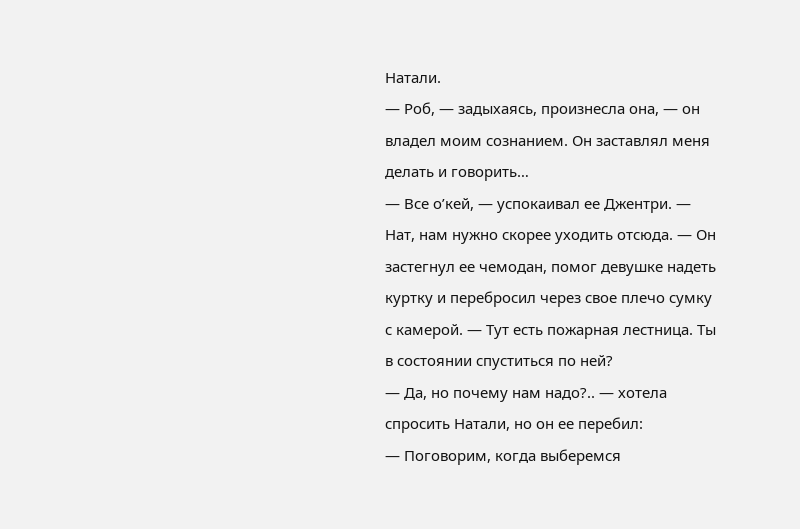Натали.
— Роб, — задыхаясь, произнесла она, — он владел моим сознанием. Он заставлял меня делать и говорить…
— Все о’кей, — успокаивал ее Джентри. — Нат, нам нужно скорее уходить отсюда. — Он застегнул ее чемодан, помог девушке надеть куртку и перебросил через свое плечо сумку с камерой. — Тут есть пожарная лестница. Ты в состоянии спуститься по ней?
— Да, но почему нам надо?.. — хотела спросить Натали, но он ее перебил:
— Поговорим, когда выберемся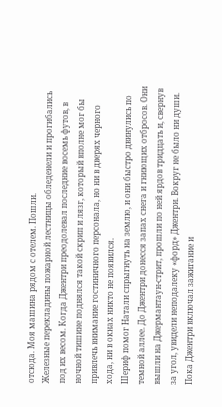отсюда. Моя машина рядом с отелем. Пошли.
Железные перекладины пожарной лестницы обледенели и прогибались под их весом. Когда Джентри преодолевал последние восемь футов, в ночной тишине поднялся такой скрип и лязг, который вполне мог бы привлечь внимание гостиничного персонала, но ни в дверях черного хода, ни в окнах никто не появился.
Шериф помог Натали спрыгнуть на землю, и они быстро двинулись по темной аллее. До Джентри донесся запах снега и гниющих отбросов. Они вышли на Джермантаун-стрит, прошли по ней ярдов тридцать и, свернув за угол, увидели неподалеку «форд» Джентри. Вокруг не было ни души. Пока Джентри включал зажигание и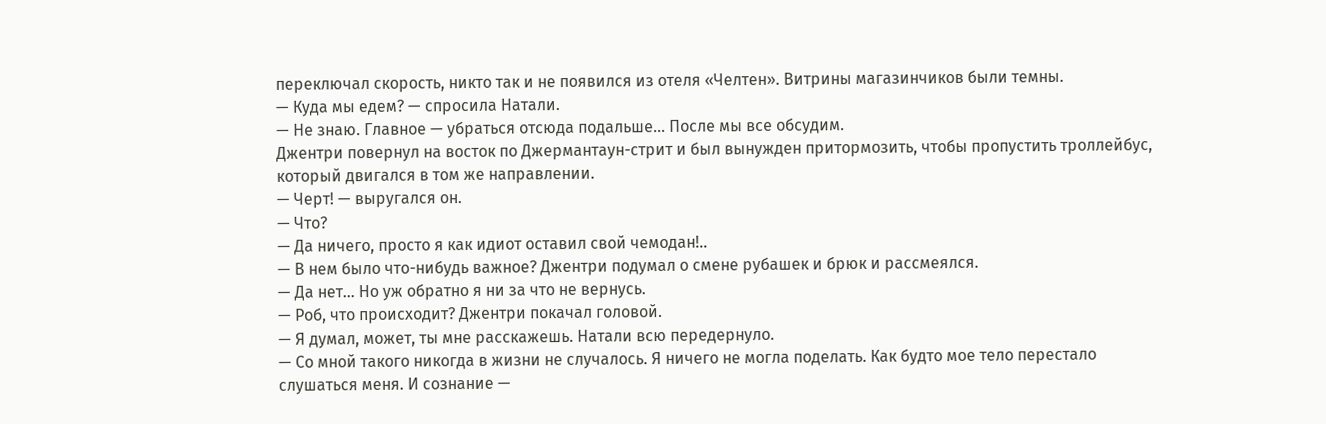переключал скорость, никто так и не появился из отеля «Челтен». Витрины магазинчиков были темны.
— Куда мы едем? — спросила Натали.
— Не знаю. Главное — убраться отсюда подальше… После мы все обсудим.
Джентри повернул на восток по Джермантаун-стрит и был вынужден притормозить, чтобы пропустить троллейбус, который двигался в том же направлении.
— Черт! — выругался он.
— Что?
— Да ничего, просто я как идиот оставил свой чемодан!..
— В нем было что-нибудь важное? Джентри подумал о смене рубашек и брюк и рассмеялся.
— Да нет… Но уж обратно я ни за что не вернусь.
— Роб, что происходит? Джентри покачал головой.
— Я думал, может, ты мне расскажешь. Натали всю передернуло.
— Со мной такого никогда в жизни не случалось. Я ничего не могла поделать. Как будто мое тело перестало слушаться меня. И сознание —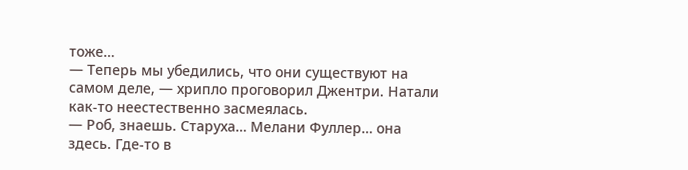тоже…
— Теперь мы убедились, что они существуют на самом деле, — хрипло проговорил Джентри. Натали как-то неестественно засмеялась.
— Роб, знаешь. Старуха… Мелани Фуллер… она здесь. Где-то в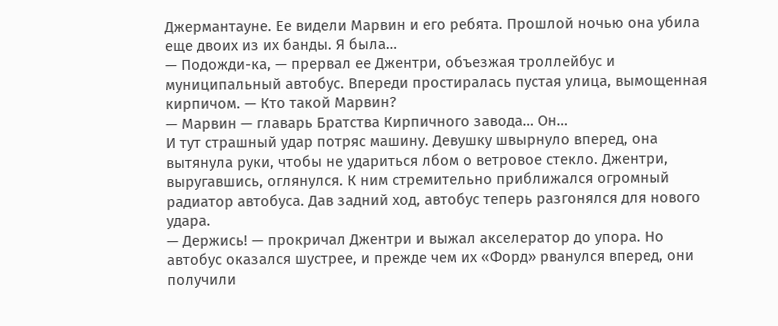Джермантауне. Ее видели Марвин и его ребята. Прошлой ночью она убила еще двоих из их банды. Я была…
— Подожди-ка, — прервал ее Джентри, объезжая троллейбус и муниципальный автобус. Впереди простиралась пустая улица, вымощенная кирпичом. — Кто такой Марвин?
— Марвин — главарь Братства Кирпичного завода… Он…
И тут страшный удар потряс машину. Девушку швырнуло вперед, она вытянула руки, чтобы не удариться лбом о ветровое стекло. Джентри, выругавшись, оглянулся. К ним стремительно приближался огромный радиатор автобуса. Дав задний ход, автобус теперь разгонялся для нового удара.
— Держись! — прокричал Джентри и выжал акселератор до упора. Но автобус оказался шустрее, и прежде чем их «Форд» рванулся вперед, они получили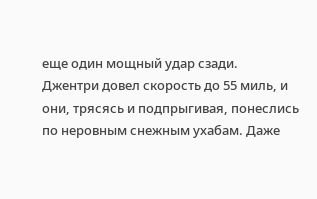еще один мощный удар сзади.
Джентри довел скорость до 55 миль, и они, трясясь и подпрыгивая, понеслись по неровным снежным ухабам. Даже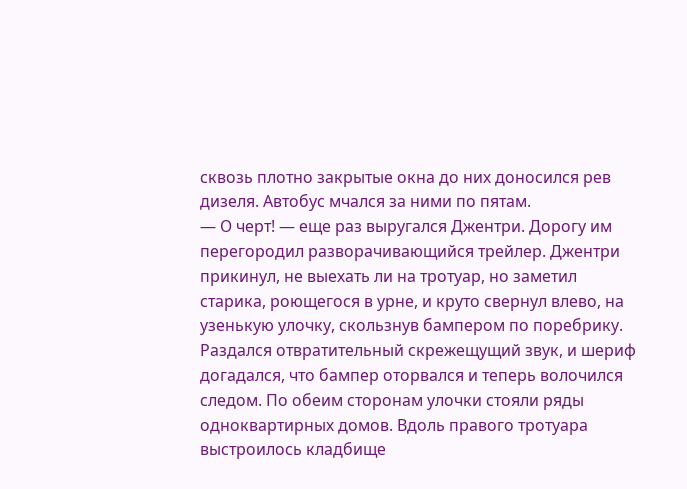сквозь плотно закрытые окна до них доносился рев дизеля. Автобус мчался за ними по пятам.
— О черт! — еще раз выругался Джентри. Дорогу им перегородил разворачивающийся трейлер. Джентри прикинул, не выехать ли на тротуар, но заметил старика, роющегося в урне, и круто свернул влево, на узенькую улочку, скользнув бампером по поребрику. Раздался отвратительный скрежещущий звук, и шериф догадался, что бампер оторвался и теперь волочился следом. По обеим сторонам улочки стояли ряды одноквартирных домов. Вдоль правого тротуара выстроилось кладбище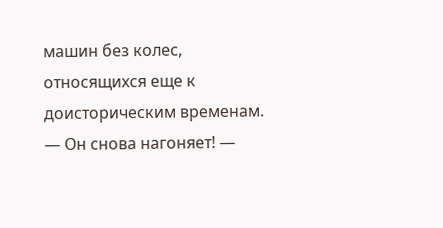машин без колес, относящихся еще к доисторическим временам.
— Он снова нагоняет! —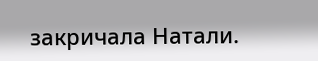закричала Натали.